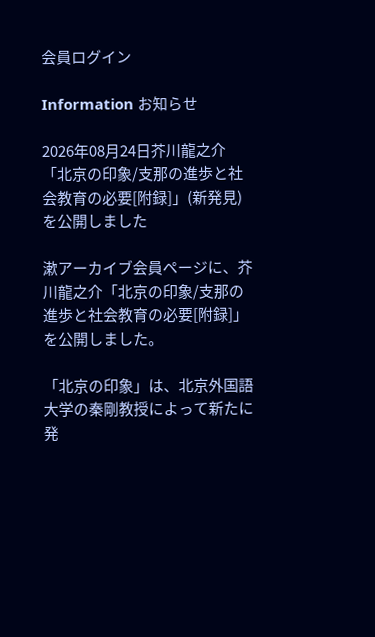会員ログイン

Information お知らせ

2026年08月24日芥川龍之介「北京の印象/支那の進歩と社会教育の必要[附録]」(新発見)を公開しました

漱アーカイブ会員ページに、芥川龍之介「北京の印象/支那の進歩と社会教育の必要[附録]」を公開しました。

「北京の印象」は、北京外国語大学の秦剛教授によって新たに発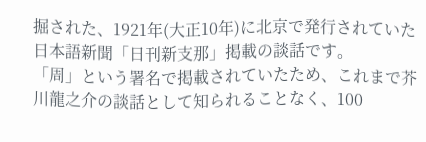掘された、1921年(大正10年)に北京で発行されていた日本語新聞「日刊新支那」掲載の談話です。
「周」という署名で掲載されていたため、これまで芥川龍之介の談話として知られることなく、100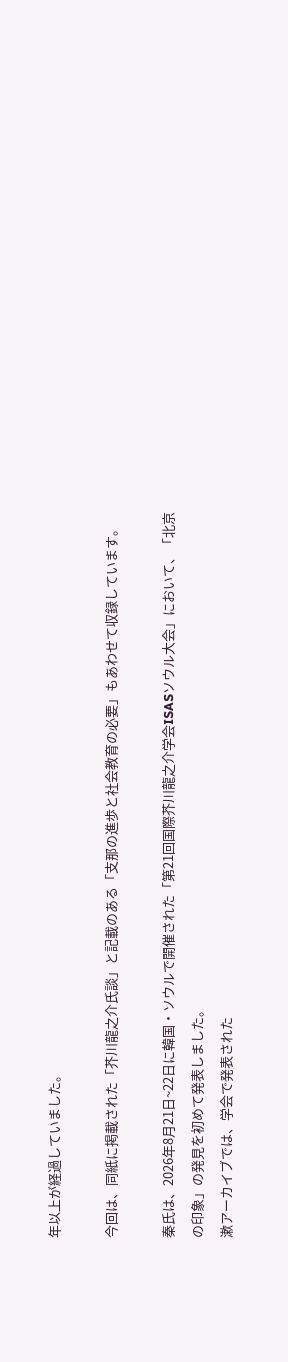年以上が経過していました。

今回は、同紙に掲載された「芥川龍之介氏談」と記載のある「支那の進歩と社会教育の必要」もあわせて収録しています。

秦氏は、2026年8月21日~22日に韓国・ソウルで開催された「第21回国際芥川龍之介学会ISASソウル大会」において、「北京の印象」の発見を初めて発表しました。
漱アーカイブでは、学会で発表された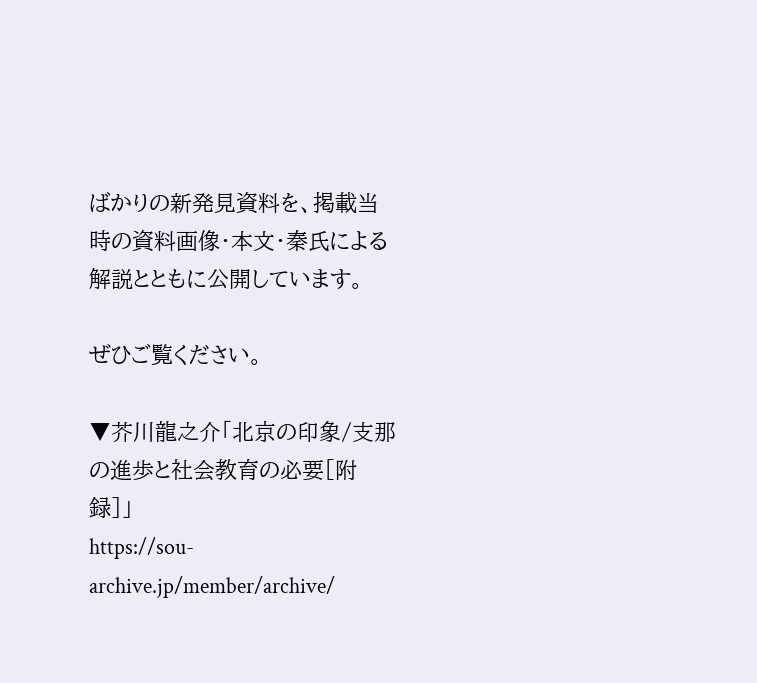ばかりの新発見資料を、掲載当時の資料画像・本文・秦氏による解説とともに公開しています。

ぜひご覧ください。

▼芥川龍之介「北京の印象/支那の進歩と社会教育の必要[附録]」
https://sou-archive.jp/member/archive/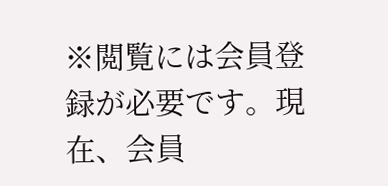※閲覧には会員登録が必要です。現在、会員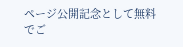ページ公開記念として無料でご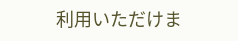利用いただけま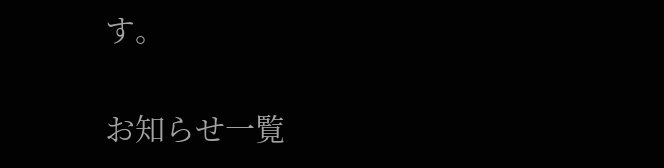す。


お知らせ一覧